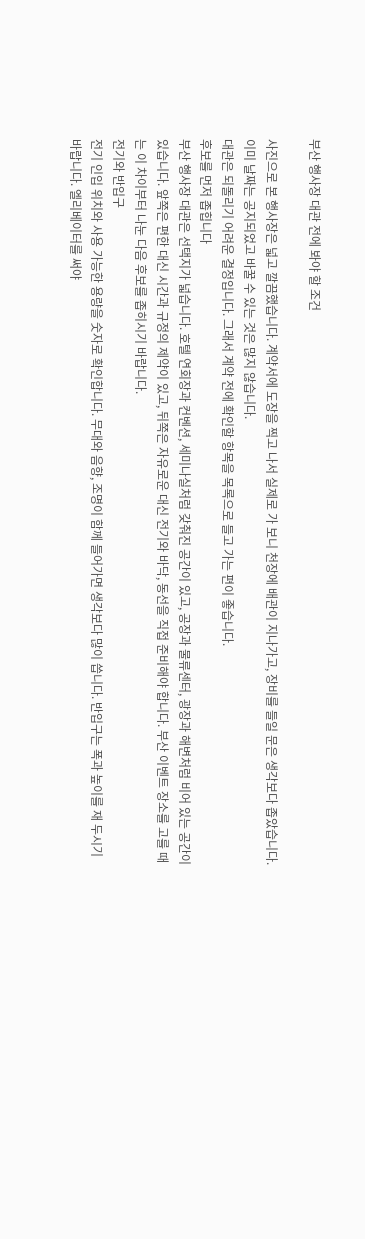부산 행사장 대관 전에 봐야 할 조건

사진으로 본 행사장은 넓고 깔끔했습니다. 계약서에 도장을 찍고 나서 실제로 가 보니 천장에 배관이 지나가고, 장비를 들일 문은 생각보다 좁았습니다. 이미 날짜는 공지되었고 바꿀 수 있는 것은 많지 않습니다.
대관은 되돌리기 어려운 결정입니다. 그래서 계약 전에 확인할 항목을 목록으로 들고 가는 편이 좋습니다.
후보를 먼저 좁힙니다
부산 행사장 대관은 선택지가 넓습니다. 호텔 연회장과 컨벤션, 세미나실처럼 갖춰진 공간이 있고, 공장과 물류센터, 광장과 해변처럼 비어 있는 공간이 있습니다. 앞쪽은 편한 대신 시간과 규정의 제약이 있고, 뒤쪽은 자유로운 대신 전기와 바닥, 동선을 직접 준비해야 합니다. 부산 이벤트 장소를 고를 때는 이 차이부터 나눈 다음 후보를 좁히시기 바랍니다.
전기와 반입구
전기 인입 위치와 사용 가능한 용량을 숫자로 확인합니다. 무대와 음향, 조명이 함께 들어가면 생각보다 많이 씁니다. 반입구는 폭과 높이를 재 두시기 바랍니다. 엘리베이터를 써야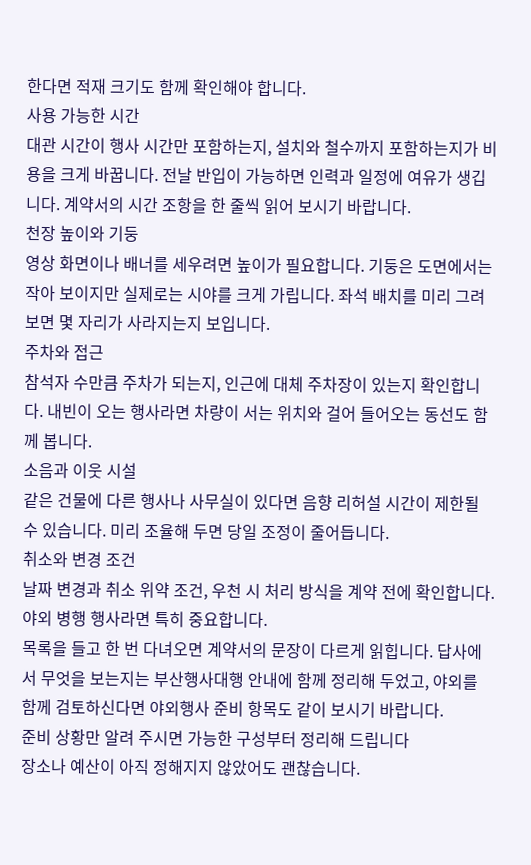한다면 적재 크기도 함께 확인해야 합니다.
사용 가능한 시간
대관 시간이 행사 시간만 포함하는지, 설치와 철수까지 포함하는지가 비용을 크게 바꿉니다. 전날 반입이 가능하면 인력과 일정에 여유가 생깁니다. 계약서의 시간 조항을 한 줄씩 읽어 보시기 바랍니다.
천장 높이와 기둥
영상 화면이나 배너를 세우려면 높이가 필요합니다. 기둥은 도면에서는 작아 보이지만 실제로는 시야를 크게 가립니다. 좌석 배치를 미리 그려 보면 몇 자리가 사라지는지 보입니다.
주차와 접근
참석자 수만큼 주차가 되는지, 인근에 대체 주차장이 있는지 확인합니다. 내빈이 오는 행사라면 차량이 서는 위치와 걸어 들어오는 동선도 함께 봅니다.
소음과 이웃 시설
같은 건물에 다른 행사나 사무실이 있다면 음향 리허설 시간이 제한될 수 있습니다. 미리 조율해 두면 당일 조정이 줄어듭니다.
취소와 변경 조건
날짜 변경과 취소 위약 조건, 우천 시 처리 방식을 계약 전에 확인합니다. 야외 병행 행사라면 특히 중요합니다.
목록을 들고 한 번 다녀오면 계약서의 문장이 다르게 읽힙니다. 답사에서 무엇을 보는지는 부산행사대행 안내에 함께 정리해 두었고, 야외를 함께 검토하신다면 야외행사 준비 항목도 같이 보시기 바랍니다.
준비 상황만 알려 주시면 가능한 구성부터 정리해 드립니다
장소나 예산이 아직 정해지지 않았어도 괜찮습니다.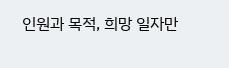인원과 목적, 희망 일자만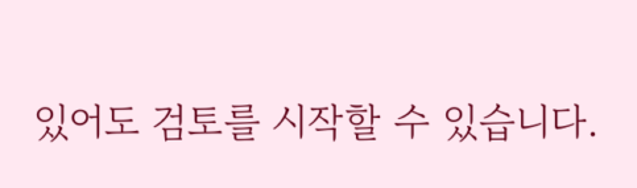있어도 검토를 시작할 수 있습니다.